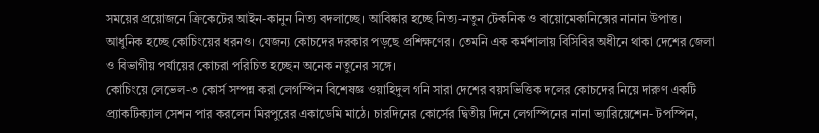সময়ের প্রয়োজনে ক্রিকেটের আইন-কানুন নিত্য বদলাচ্ছে। আবিষ্কার হচ্ছে নিত্য-নতুন টেকনিক ও বায়োমেকানিক্সের নানান উপাত্ত। আধুনিক হচ্ছে কোচিংয়ের ধরনও। যেজন্য কোচদের দরকার পড়ছে প্রশিক্ষণের। তেমনি এক কর্মশালায় বিসিবির অধীনে থাকা দেশের জেলা ও বিভাগীয় পর্যায়ের কোচরা পরিচিত হচ্ছেন অনেক নতুনের সঙ্গে।
কোচিংয়ে লেভেল-৩ কোর্স সম্পন্ন করা লেগস্পিন বিশেষজ্ঞ ওয়াহিদুল গনি সারা দেশের বয়সভিত্তিক দলের কোচদের নিয়ে দারুণ একটি প্র্যাকটিক্যাল সেশন পার করলেন মিরপুরের একাডেমি মাঠে। চারদিনের কোর্সের দ্বিতীয় দিনে লেগস্পিনের নানা ভ্যারিয়েশেন- টপস্পিন,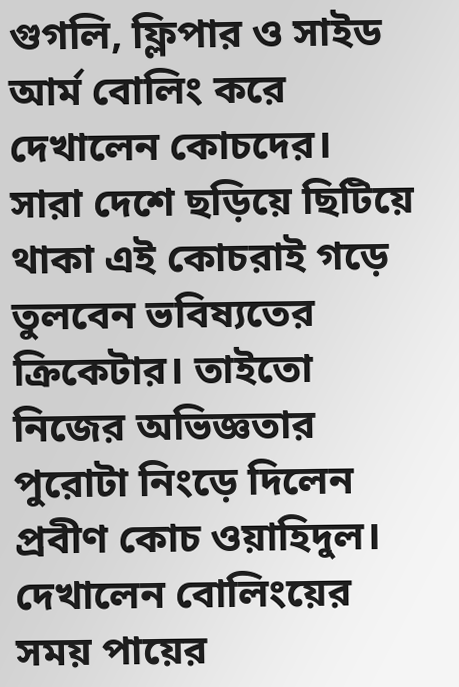গুগলি, ফ্লিপার ও সাইড আর্ম বোলিং করে দেখালেন কোচদের।
সারা দেশে ছড়িয়ে ছিটিয়ে থাকা এই কোচরাই গড়ে তুলবেন ভবিষ্যতের ক্রিকেটার। তাইতো নিজের অভিজ্ঞতার পুরোটা নিংড়ে দিলেন প্রবীণ কোচ ওয়াহিদুল। দেখালেন বোলিংয়ের সময় পায়ের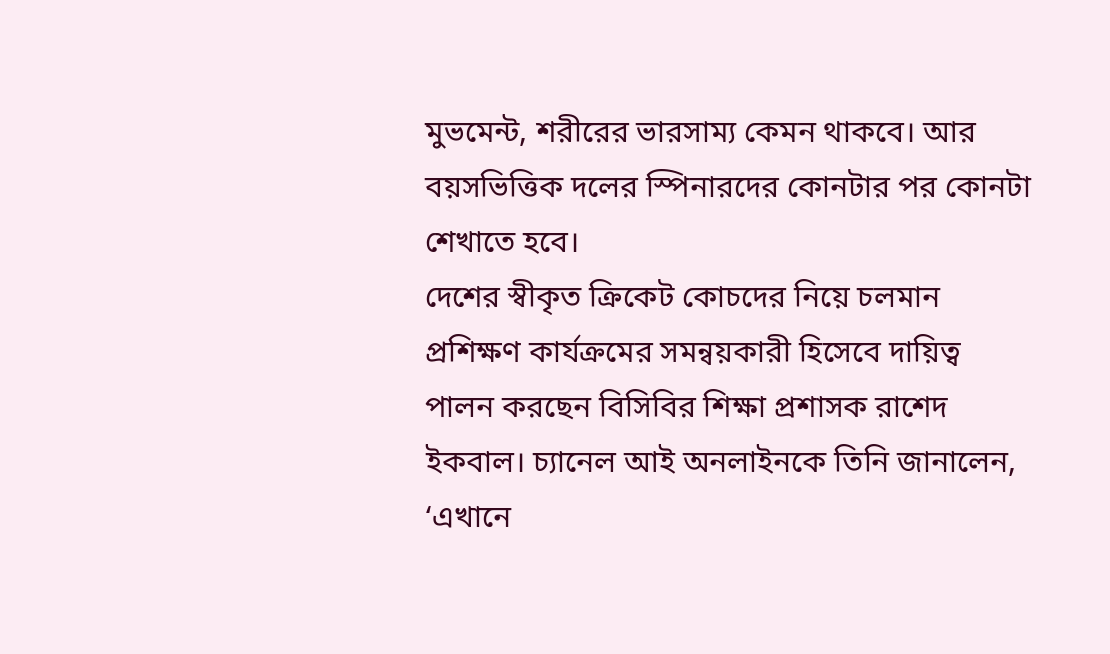মুভমেন্ট, শরীরের ভারসাম্য কেমন থাকবে। আর বয়সভিত্তিক দলের স্পিনারদের কোনটার পর কোনটা শেখাতে হবে।
দেশের স্বীকৃত ক্রিকেট কোচদের নিয়ে চলমান প্রশিক্ষণ কার্যক্রমের সমন্বয়কারী হিসেবে দায়িত্ব পালন করছেন বিসিবির শিক্ষা প্রশাসক রাশেদ ইকবাল। চ্যানেল আই অনলাইনকে তিনি জানালেন, ‘এখানে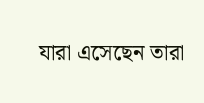যারা এসেছেন তারা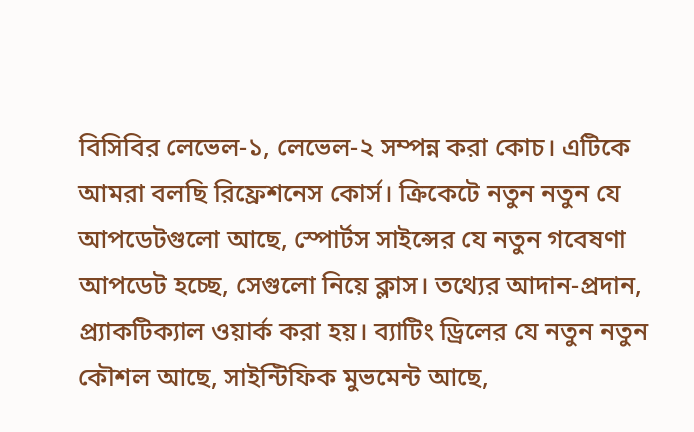বিসিবির লেভেল-১, লেভেল-২ সম্পন্ন করা কোচ। এটিকে আমরা বলছি রিফ্রেশনেস কোর্স। ক্রিকেটে নতুন নতুন যে আপডেটগুলো আছে, স্পোর্টস সাইন্সের যে নতুন গবেষণা আপডেট হচ্ছে, সেগুলো নিয়ে ক্লাস। তথ্যের আদান-প্রদান, প্র্যাকটিক্যাল ওয়ার্ক করা হয়। ব্যাটিং ড্রিলের যে নতুন নতুন কৌশল আছে, সাইন্টিফিক মুভমেন্ট আছে,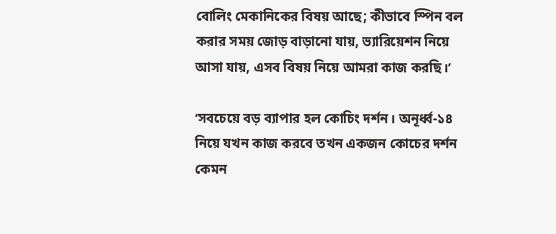বোলিং মেকানিকের বিষয় আছে; কীভাবে স্পিন বল করার সময় জোড় বাড়ানো যায়, ভ্যারিয়েশন নিয়ে আসা যায়, এসব বিষয় নিয়ে আমরা কাজ করছি।’

‘সবচেয়ে বড় ব্যাপার হল কোচিং দর্শন। অনূর্ধ্ব-১৪ নিয়ে যখন কাজ করবে তখন একজন কোচের দর্শন কেমন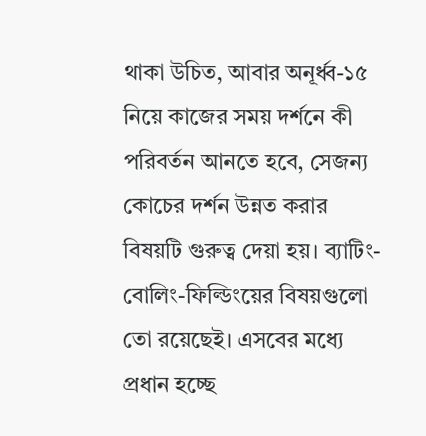থাকা উচিত, আবার অনূর্ধ্ব-১৫ নিয়ে কাজের সময় দর্শনে কী পরিবর্তন আনতে হবে, সেজন্য কোচের দর্শন উন্নত করার বিষয়টি গুরুত্ব দেয়া হয়। ব্যাটিং-বোলিং-ফিল্ডিংয়ের বিষয়গুলো তো রয়েছেই। এসবের মধ্যে প্রধান হচ্ছে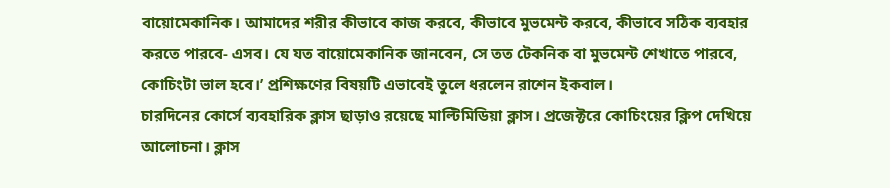বায়োমেকানিক। আমাদের শরীর কীভাবে কাজ করবে, কীভাবে মুভমেন্ট করবে, কীভাবে সঠিক ব্যবহার করতে পারবে- এসব। যে যত বায়োমেকানিক জানবেন, সে তত টেকনিক বা মুভমেন্ট শেখাতে পারবে, কোচিংটা ভাল হবে।’ প্রশিক্ষণের বিষয়টি এভাবেই তুলে ধরলেন রাশেন ইকবাল।
চারদিনের কোর্সে ব্যবহারিক ক্লাস ছাড়াও রয়েছে মাল্টিমিডিয়া ক্লাস। প্রজেক্টরে কোচিংয়ের ক্লিপ দেখিয়ে আলোচনা। ক্লাস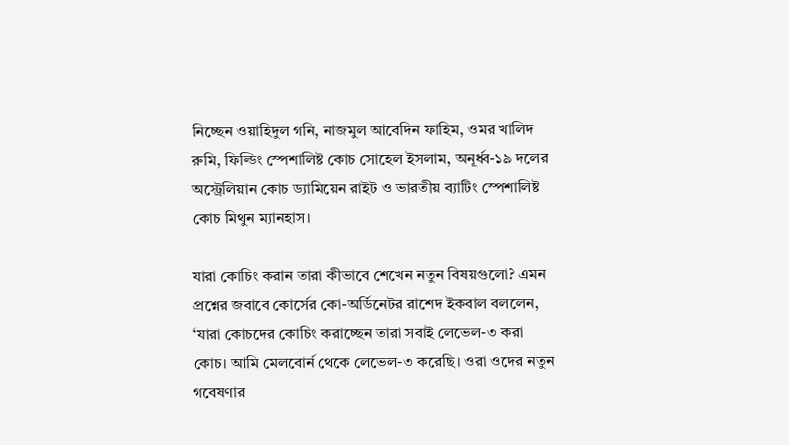নিচ্ছেন ওয়াহিদুল গনি, নাজমুল আবেদিন ফাহিম, ওমর খালিদ রুমি, ফিল্ডিং স্পেশালিষ্ট কোচ সোহেল ইসলাম, অনূর্ধ্ব-১৯ দলের অস্ট্রেলিয়ান কোচ ড্যামিয়েন রাইট ও ভারতীয় ব্যাটিং স্পেশালিষ্ট কোচ মিথুন ম্যানহাস।

যারা কোচিং করান তারা কীভাবে শেখেন নতুন বিষয়গুলো? এমন প্রশ্নের জবাবে কোর্সের কো-অর্ডিনেটর রাশেদ ইকবাল বললেন, ‘যারা কোচদের কোচিং করাচ্ছেন তারা সবাই লেভেল-৩ করা কোচ। আমি মেলবোর্ন থেকে লেভেল-৩ করেছি। ওরা ওদের নতুন গবেষণার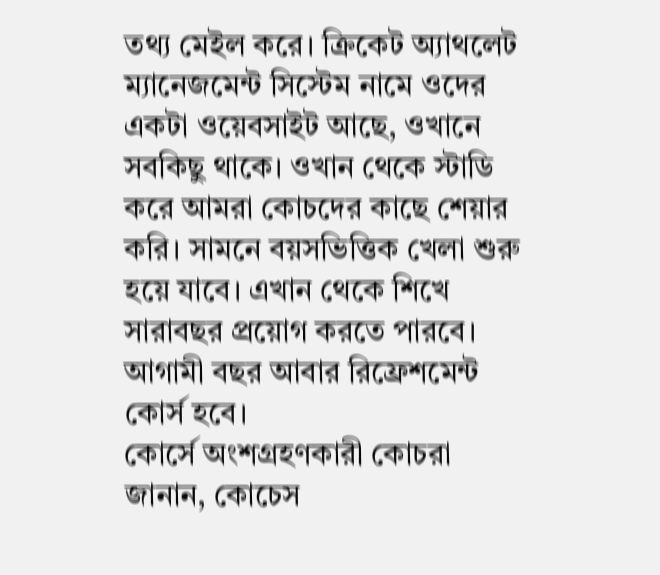তথ্য মেইল করে। ক্রিকেট অ্যাথলেট ম্যানেজমেন্ট সিস্টেম নামে ওদের একটা ওয়েবসাইট আছে, ওখানে সবকিছু থাকে। ওখান থেকে স্টাডি করে আমরা কোচদের কাছে শেয়ার করি। সামনে বয়সভিত্তিক খেলা শুরু হয়ে যাবে। এখান থেকে শিখে সারাবছর প্রয়োগ করতে পারবে। আগামী বছর আবার রিফ্রেশমেন্ট কোর্স হবে।
কোর্সে অংশগ্রহণকারী কোচরা জানান, কোচেস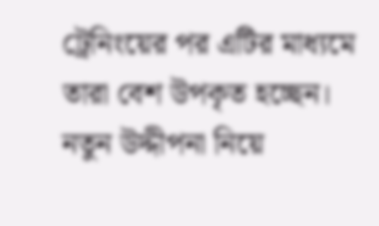ট্রেনিংয়ের পর এটির মাধ্যমে তারা বেশ উপকৃত হচ্ছেন। নতুন উদ্দীপনা নিয়ে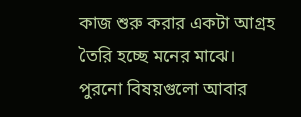কাজ শুরু করার একটা আগ্রহ তৈরি হচ্ছে মনের মাঝে। পুরনো বিষয়গুলো আবার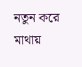নতুন করে মাথায়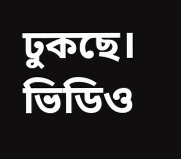ঢুকছে।
ভিডিও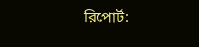রিপোর্ট: